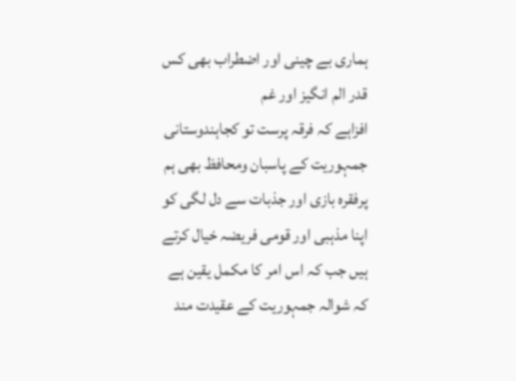ہماری بے چینی اور اضطراب بھی کس قدر الم انگیز اور غم
افزاہے کہ فرقہ پرست تو کجاہندوستانی جمہوریت کے پاسبان ومحافظ بھی ہم
پرفقرہ بازی اور جذبات سے دل لگی کو اپنا مذہبی اور قومی فریضہ خیال کرتے
ہیں جب کہ اس امر کا مکمل یقین ہے کہ شوالہ جمہوریت کے عقیدت مند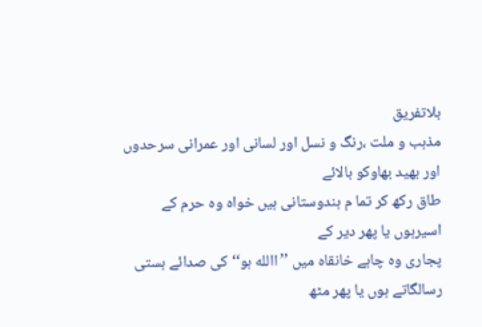بلاتفریق
مذہب و ملت ،رنگ و نسل اور لسانی اور عمرانی سرحدوں اور بھید بھاوکو بالائے
طاق رکھ کر تما م ہندوستانی ہیں خواہ وہ حرم کے اسیرہوں یا پھر دیر کے
پجاری وہ چاہے خانقاہ میں ’’االله ہو‘‘کی صدائے ہستی رسالگاتے ہوں یا پھر مٹھ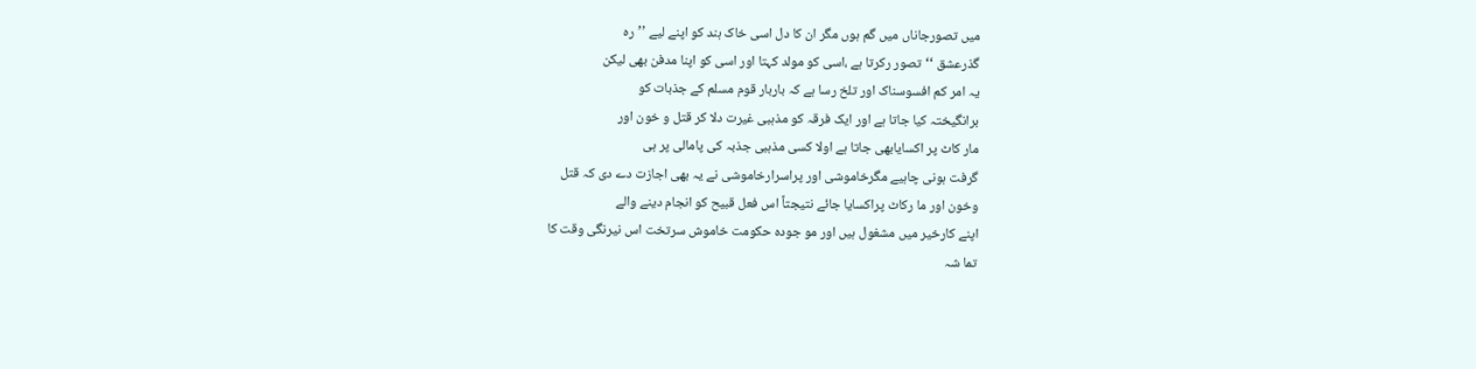میں تصورجاناں میں گم ہوں مگر ان کا دل اسی خاک ہند کو اپنے لیے ’’رہ
گذرعشق ‘‘تصور رکرتا ہے ،اسی کو مولد کہتا اور اسی کو اپنا مدفن بھی لیکن
یہ امر کم افسوسناک اور تلخ رسا ہے کہ باربار قوم مسلم کے جذبات کو
برانگیختہ کیا جاتا ہے اور ایک فرقہ کو مذہبی غیرت دلا کر قتل و خون اور
مار کاٹ پر اکسایابھی جاتا ہے اولا کسی مذہبی جذبہ کی پامالی پر ہی
گرفت ہونی چاہیے مگرخاموشی اور پراسرارخاموشی نے یہ بھی اجازت دے دی کہ قتل
وخون اور ما رکاٹ پراکسایا جائے نتیجتاً اس فعل قبیح کو انجام دینے والے
اپنے کارخیر میں مشغول ہیں اور مو جودہ حکومت خاموش سرتخت اس نیرنگی وقت کا
تما شہ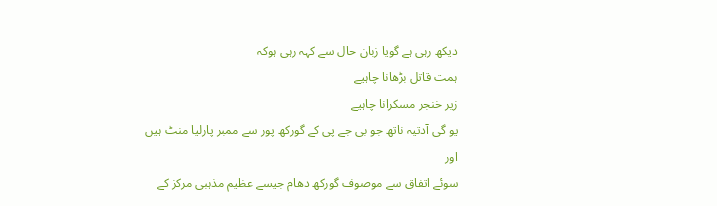دیکھ رہی ہے گویا زبان حال سے کہہ رہی ہوکہ
ہمت قاتل بڑھانا چاہیے
زیر خنجر مسکرانا چاہیے
یو گی آدتیہ ناتھ جو بی جے پی کے گورکھ پور سے ممبر پارلیا منٹ ہیں اور
سوئے اتفاق سے موصوف گورکھ دھام جیسے عظیم مذہبی مرکز کے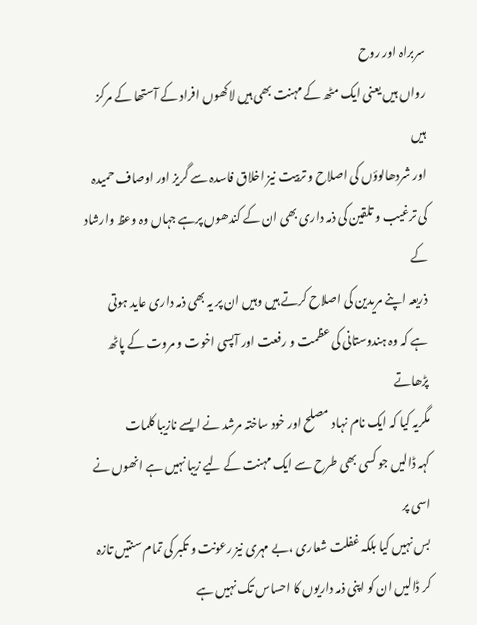سربراہ اور روح
رواں ہیں یعنی ایک مٹھ کے مہنت بھی ہیں لاکھوں افراد کے آستھا کے مرکز ہیں
اور شردھالوؤں کی اصلاح و تربیت نیز اخلاق فاسدہ سے گریز اور اوصاف حمیدہ
کی ترغیب و تلقین کی ذمہ داری بھی ان کے کندھوں پرہے جہاں وہ وعظ وارشاد کے
ذریعہ اپنے مریدین کی اصلاح کرتے ہیں وہیں ان پر یہ بھی ذمہ داری عاید ہوتی
ہے کہ وہ ہندوستانی کی عظمت و رفعت اور آپسی اخوت و مروت کے پاٹھ پڑھاتے
مگریہ کیا کہ ایک نام نہاد مصلح اور خود ساختہ مرشد نے ایسے نازیبا کلمات
کہہ ڈالیں جو کسی بھی طرح سے ایک مہنت کے لیے زیبا نہیں ہے انھوں نے اسی پر
بس نہیں کیا بلکہ غفلت شعاری ،بے مہری نیز رعونت و تکبر کی تمام سنتیں تازہ
کر ڈالیں ان کو اپنی ذمہ داریوں کا احساس تک نہیں ہے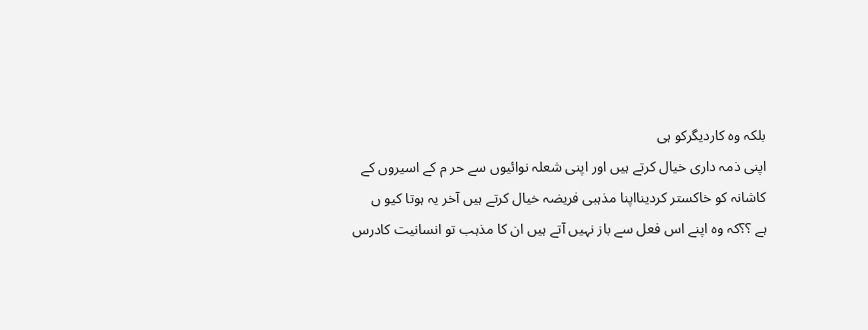بلکہ وہ کاردیگرکو ہی
اپنی ذمہ داری خیال کرتے ہیں اور اپنی شعلہ نوائیوں سے حر م کے اسیروں کے
کاشانہ کو خاکستر کردینااپنا مذہبی فریضہ خیال کرتے ہیں آخر یہ ہوتا کیو ں
ہے ؟؟کہ وہ اپنے اس فعل سے باز نہیں آتے ہیں ان کا مذہب تو انسانیت کادرس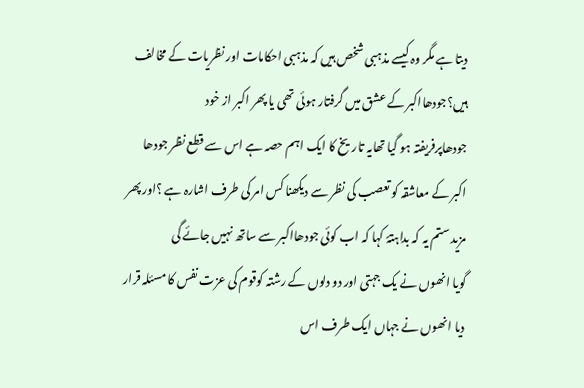دیتا ہے مگر وہ کیسے مذہبی شخص ہیں کہ مذہبی احکامات اور نظریات کے مخالف
ہیں؟جودھااکبر کے عشق میں گرفتار ہوئی تھی یا پھر اکبر از خود
جودھاپرفریفتہ ہو گیا تھایہ تاریخ کا ایک اہم حصہ ہے اس سے قطع نظر جودھا
اکبر کے معاشقہ کو تعصب کی نظر سے دیکھنا کس امر کی طرف اشارہ ہے ؟اور پھر
مزید ستم یہ کہ بداہتہً کہا کہ اب کوئی جودھااکبر سے ساتھ نہیں جائے گی
گویا انھوں نے یک جہتی اور دو دلوں کے رشتہ کوقوم کی عزت نفس کا مسئلہ قرار
دیا انھوں نے جہاں ایک طرف اس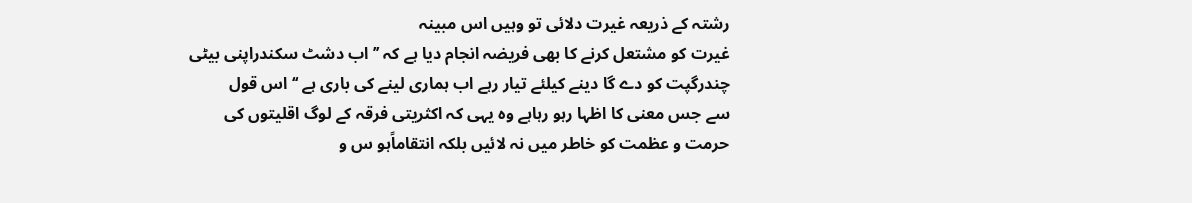رشتہ کے ذریعہ غیرت دلائی تو وہیں اس مبینہ
غیرت کو مشتعل کرنے کا بھی فریضہ انجام دیا ہے کہ ’’اب دشٹ سکندراپنی بیٹی
چندرگپت کو دے گا دینے کیلئے تیار رہے اب ہماری لینے کی باری ہے ‘‘اس قول
سے جس معنی کا اظہا رہو رہاہے وہ یہی کہ اکثریتی فرقہ کے لوگ اقلیتوں کی
حرمت و عظمت کو خاطر میں نہ لائیں بلکہ انتقاماًہو س و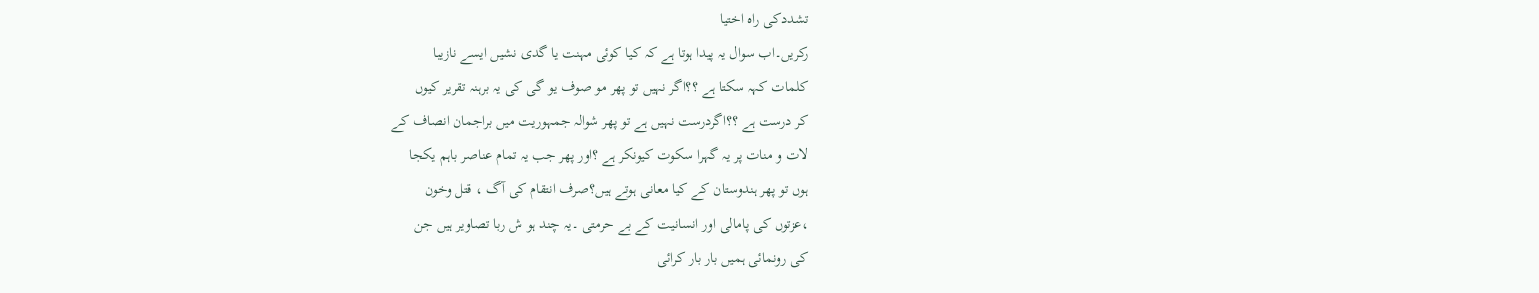تشددکی راہ اختیا
رکریں۔اب سوال یہ پیدا ہوتا ہے کہ کیا کوئی مہنت یا گدی نشیں ایسے نازیبا
کلمات کہہ سکتا ہے ؟؟اگر نہیں تو پھر مو صوف یو گی کی یہ برہنہ تقریر کیوں
کر درست ہے ؟؟اگردرست نہیں ہے تو پھر شوالہ جمہوریت میں براجمان انصاف کے
لات و منات پر یہ گہرا سکوت کیونکر ہے ؟اور پھر جب یہ تمام عناصر باہم یکجا
ہوں تو پھر ہندوستان کے کیا معانی ہوتے ہیں؟صرف انتقام کی آگ ، قتل وخون
،عزتوں کی پامالی اور انسانیت کے بے حرمتی ۔یہ چند ہو ش ربا تصاویر ہیں جن
کی رونمائی ہمیں بار بار کرائی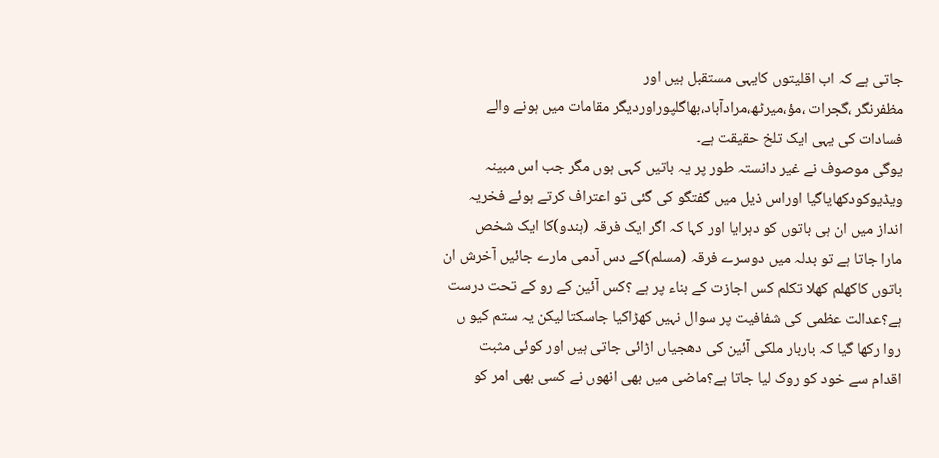جاتی ہے کہ اب اقلیتوں کایہی مستقبل ہیں اور
مظفرنگر ،گجرات ،مؤ،میرٹھ،مرادآباد،بھاگلپوراوردیگر مقامات میں ہونے والے
فسادات کی یہی ایک تلخ حقیقت ہے۔
یوگی موصوف نے غیر دانستہ طور پر یہ باتیں کہی ہوں مگر جب اس مبینہ
ویڈیوکودکھایاگیا اوراس ذیل میں گفتگو کی گئی تو اعتراف کرتے ہوئے فخریہ
انداز میں ان ہی باتوں کو دہرایا اور کہا کہ اگر ایک فرقہ (ہندو)کا ایک شخص
مارا جاتا ہے تو بدلہ میں دوسرے فرقہ (مسلم)کے دس آدمی مارے جائیں آخرش ان
باتوں کاکھلم کھلا تکلم کس اجازت کے بناء پر ہے ؟کس آئین کے رو کے تحت درست
ہے؟عدالت عظمی کی شفافیت پر سوال نہیں کھڑاکیا جاسکتا لیکن یہ ستم کیو ں
روا رکھا گیا کہ باربار ملکی آئین کی دھجیاں اڑائی جاتی ہیں اور کوئی مثبت
اقدام سے خود کو روک لیا جاتا ہے؟ماضی میں بھی انھوں نے کسی بھی امر کو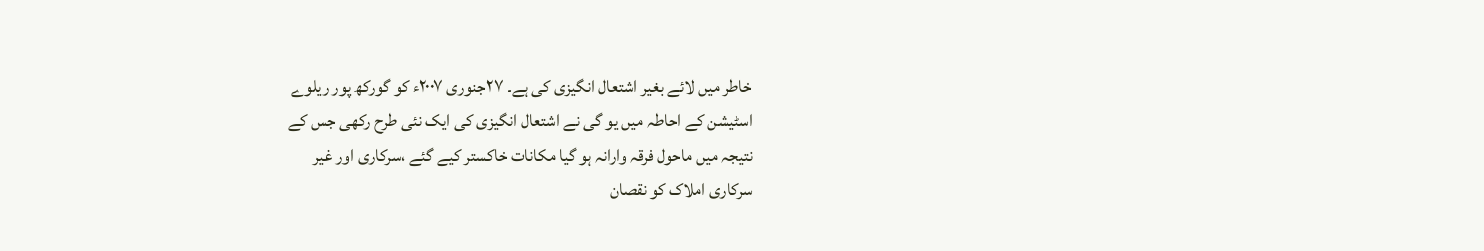خاطر میں لائے بغیر اشتعال انگیزی کی ہے۔ ۲۷جنوری ۲۰۰۷ء کو گورکھ پور ریلوے
اسٹیشن کے احاطہ میں یو گی نے اشتعال انگیزی کی ایک نئی طرح رکھی جس کے
نتیجہ میں ماحول فرقہ وارانہ ہو گیا مکانات خاکستر کیے گئے ،سرکاری اور غیر
سرکاری املاک کو نقصان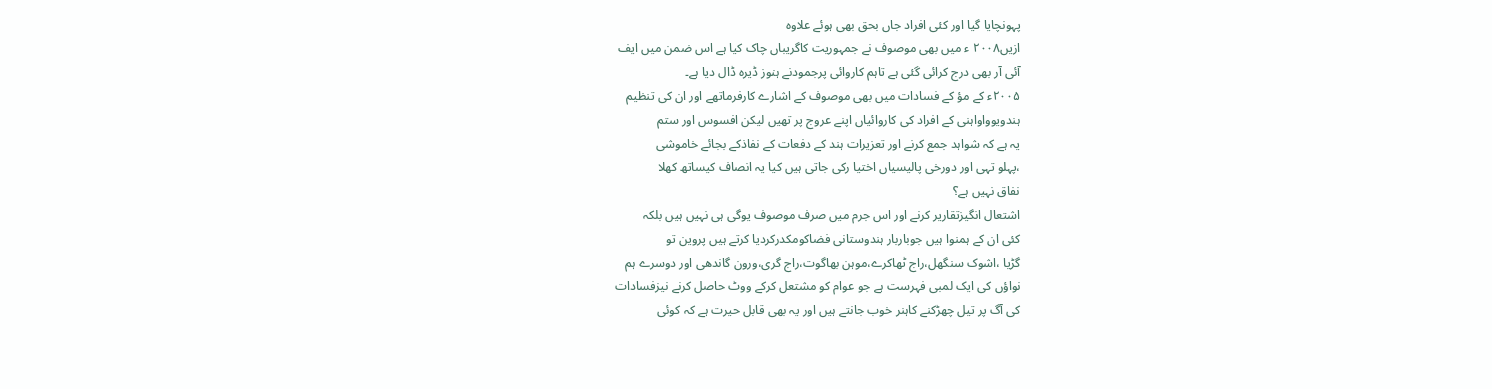پہونچایا گیا اور کئی افراد جاں بحق بھی ہوئے علاوہ
ازیں۲۰۰۸ ء میں بھی موصوف نے جمہوریت کاگریباں چاک کیا ہے اس ضمن میں ایف
آئی آر بھی درج کرائی گئی ہے تاہم کاروائی پرجمودنے ہنوز ڈیرہ ڈال دیا ہے۔
۲۰۰۵ء کے مؤ کے فسادات میں بھی موصوف کے اشارے کارفرماتھے اور ان کی تنظیم
ہندویوواواہنی کے افراد کی کاروائیاں اپنے عروج پر تھیں لیکن افسوس اور ستم
یہ ہے کہ شواہد جمع کرنے اور تعزیرات ہند کے دفعات کے نفاذکے بجائے خاموشی
،پہلو تہی اور دورخی پالیسیاں اختیا رکی جاتی ہیں کیا یہ انصاف کیساتھ کھلا
نفاق نہیں ہے؟
اشتعال انگیزتقاریر کرنے اور اس جرم میں صرف موصوف یوگی ہی نہیں ہیں بلکہ
کئی ان کے ہمنوا ہیں جوباربار ہندوستانی فضاکومکدرکردیا کرتے ہیں پروین تو
گڑیا ،اشوک سنگھل،راج ٹھاکرے،موہن بھاگوت،راج گری،ورون گاندھی اور دوسرے ہم
نواؤں کی ایک لمبی فہرست ہے جو عوام کو مشتعل کرکے ووٹ حاصل کرنے نیزفسادات
کی آگ پر تیل چھڑکنے کاہنر خوب جانتے ہیں اور یہ بھی قابل حیرت ہے کہ کوئی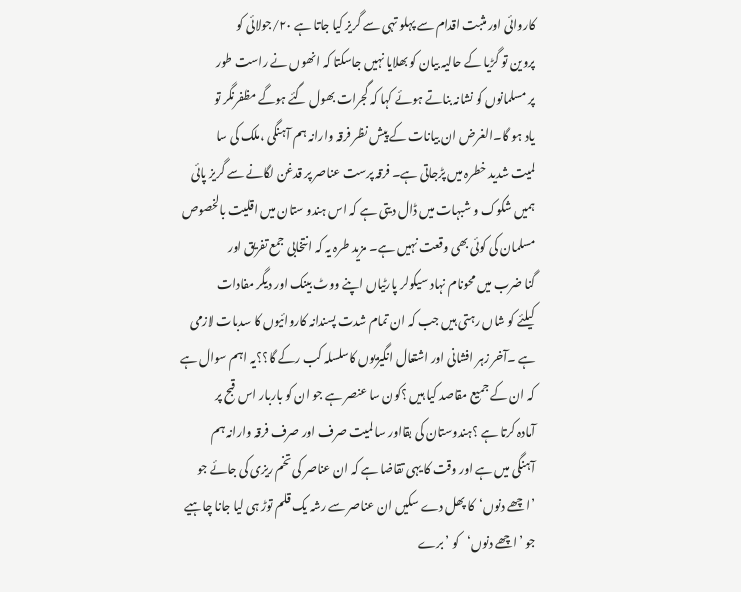کاروائی اور مثبت اقدام سے پہلو تہی سے گریز کیا جاتا ہے ۲۰/جولائی کو
پروین تو گڑیا کے حالیہ بیان کو بھلایا نہیں جاسکتا کہ انھوں نے راست طور
پر مسلمانوں کو نشانہ بناتے ہوئے کہا کہ گجرات بھول گئے ہوگے مظفرنگر تو
یاد ہو گا۔الغرض ان بیانات کے پیش نظر فرقہ وارانہ ہم آہنگی ،ملک کی سا
لمیت شدید خطرہ میں پڑجاتی ہے۔ فرقہ پرست عناصر پر قدغن لگانے سے گریز پائی
ہمیں شکوک و شبہات میں ڈال دیتی ہے کہ اس ہندو ستان میں اقلیت بالخصوص
مسلمان کی کوئی بھی وقعت نہیں ہے۔ مزید طرہ یہ کہ انتخابی جمع تفریق اور
گنا ضرب میں محونام نہاد سیکولر پارٹیاں اپنے ووٹ بینک اور دیگر مفادات
کیلئے کو شاں رہتی ہیں جب کہ ان تمام شدت پسندانہ کاروائیوں کا سدبات لازمی
ہے ۔آخر زہر افشانی اور اشتعال انگیزیوں کاسلسلہ کب رکے گا؟؟یہ اہم سوال ہے
کہ ان کے جمیع مقاصد کیا ہیں ؟کون سا عنصر ہے جو ان کو باربار اس قبح پر
آمادہ کرتا ہے ؟ہندوستان کی بقااور سا لمیت صرف اور صرف فرقہ وارانہ ہم
آہنگی میں ہے اور وقت کا یہی تقاضا ہے کہ ان عناصر کی تخم ریزی کی جائے جو
’اچھے دنوں‘کا پھل دے سکیں ان عناصر سے رشہ یک قلم توڑ ہی لیا جانا چاہیے
جو ’اچھے دنوں‘کو ’برے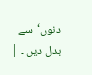دنوں‘سے بدل دیں ۔ |